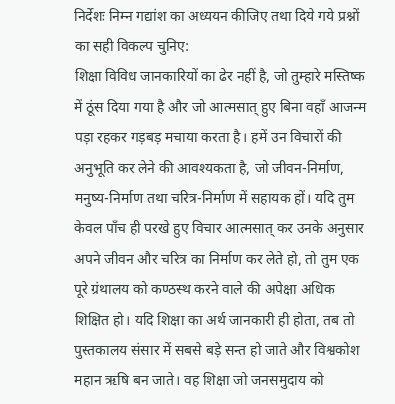निर्देशः निम्न गद्यांश का अध्ययन कीजिए तथा दिये गये प्रश्नों का सही विकल्प चुनिए:
शिक्षा विविध जानकारियों का ढेर नहीं है, जो तुम्हारे मस्तिष्क में ठूंस दिया गया है और जो आत्मसात् हुए बिना वहाँ आजन्म पड़ा रहकर गड़बड़ मचाया करता है। हमें उन विचारों की अनुभूति कर लेने की आवश्यकता है, जो जीवन-निर्माण, मनुष्य-निर्माण तथा चरित्र-निर्माण में सहायक हों। यदि तुम केवल पाँच ही परखे हुए विचार आत्मसात् कर उनके अनुसार अपने जीवन और चरित्र का निर्माण कर लेते हो, तो तुम एक पूरे ग्रंथालय को कण्ठस्थ करने वाले की अपेक्षा अधिक शिक्षित हो। यदि शिक्षा का अर्थ जानकारी ही होता, तब तो पुस्तकालय संसार में सबसे बड़े सन्त हो जाते और विश्वकोश महान ऋषि बन जाते। वह शिक्षा जो जनसमुदाय को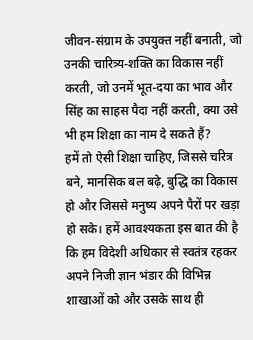जीवन-संग्राम के उपयुक्त नहीं बनाती, जो उनकी चारित्र्य-शक्ति का विकास नहीं करती, जो उनमें भूत-दया का भाव और सिंह का साहस पैदा नहीं करती, क्या उसे भी हम शिक्षा का नाम दे सकते हैं?
हमें तो ऐसी शिक्षा चाहिए, जिससे चरित्र बने, मानसिक बल बढ़े, बुद्धि का विकास हो और जिससे मनुष्य अपने पैरों पर खड़ा हो सके। हमें आवश्यकता इस बात की है कि हम विदेशी अधिकार से स्वतंत्र रहकर अपने निजी ज्ञान भंडार की विभिन्न शाखाओं को और उसके साथ ही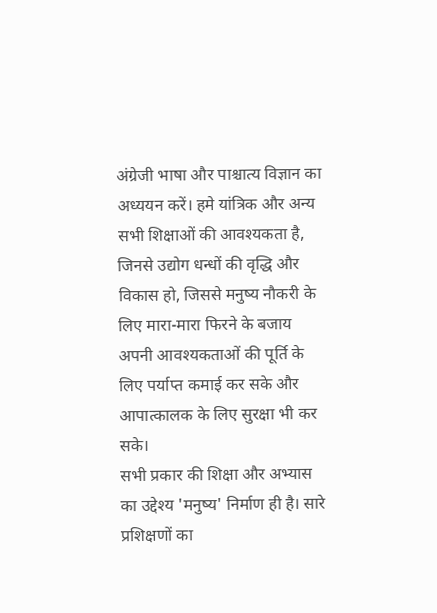अंग्रेजी भाषा और पाश्चात्य विज्ञान का अध्ययन करें। हमे यांत्रिक और अन्य सभी शिक्षाओं की आवश्यकता है, जिनसे उद्योग धन्धों की वृद्धि और विकास हो, जिससे मनुष्य नौकरी के लिए मारा-मारा फिरने के बजाय अपनी आवश्यकताओं की पूर्ति के लिए पर्याप्त कमाई कर सके और आपात्कालक के लिए सुरक्षा भी कर सके।
सभी प्रकार की शिक्षा और अभ्यास का उद्देश्य 'मनुष्य' निर्माण ही है। सारे प्रशिक्षणों का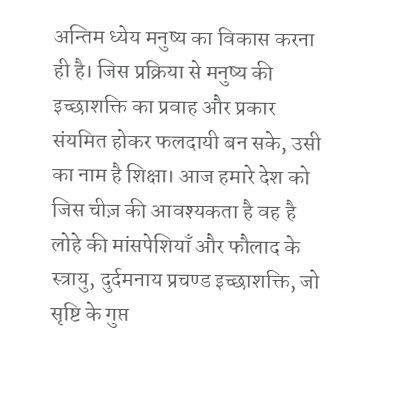अन्तिम ध्येय मनुष्य का विकास करना ही है। जिस प्रक्रिया से मनुष्य की इच्छाशक्ति का प्रवाह और प्रकार संयमित होकर फलदायी बन सके, उसी का नाम है शिक्षा। आज हमारे देश को जिस चीज़ की आवश्यकता है वह है लोहे की मांसपेशियाँ और फौलाद के स्त्रायु, दुर्दमनाय प्रचण्ड इच्छाशक्ति, जो सृष्टि के गुप्त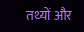तथ्यों और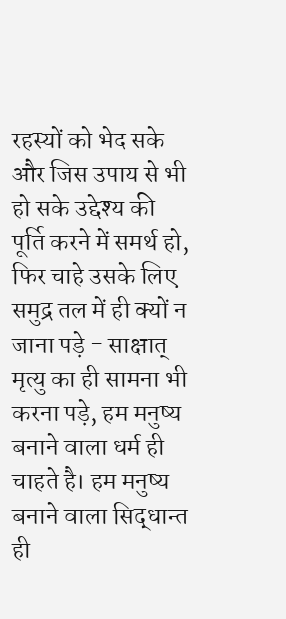रहस्यों को भेद सके और जिस उपाय से भी हो सके उद्देश्य की पूर्ति करने में समर्थ हो, फिर चाहे उसके लिए समुद्र तल में ही क्यों न जाना पड़े - साक्षात् मृत्यु का ही सामना भी करना पड़े, हम मनुष्य बनाने वाला धर्म ही चाहते है। हम मनुष्य बनाने वाला सिद्धान्त ही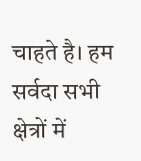चाहते है। हम सर्वदा सभी क्षेत्रों में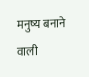मनुष्य बनाने वाली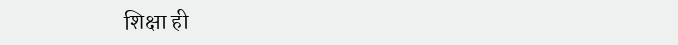शिक्षा ही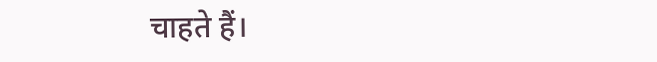चाहते हैं।